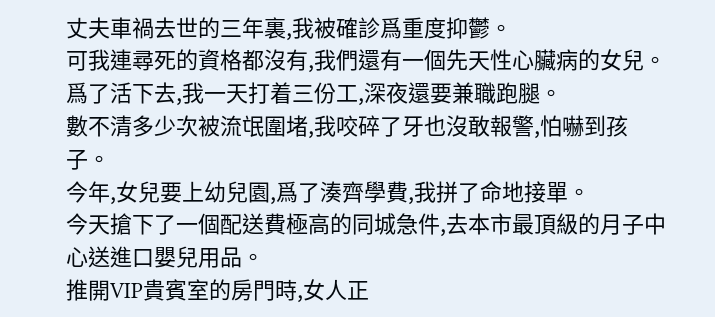丈夫車禍去世的三年裏,我被確診爲重度抑鬱。
可我連尋死的資格都沒有,我們還有一個先天性心臟病的女兒。
爲了活下去,我一天打着三份工,深夜還要兼職跑腿。
數不清多少次被流氓圍堵,我咬碎了牙也沒敢報警,怕嚇到孩子。
今年,女兒要上幼兒園,爲了湊齊學費,我拼了命地接單。
今天搶下了一個配送費極高的同城急件,去本市最頂級的月子中心送進口嬰兒用品。
推開VIP貴賓室的房門時,女人正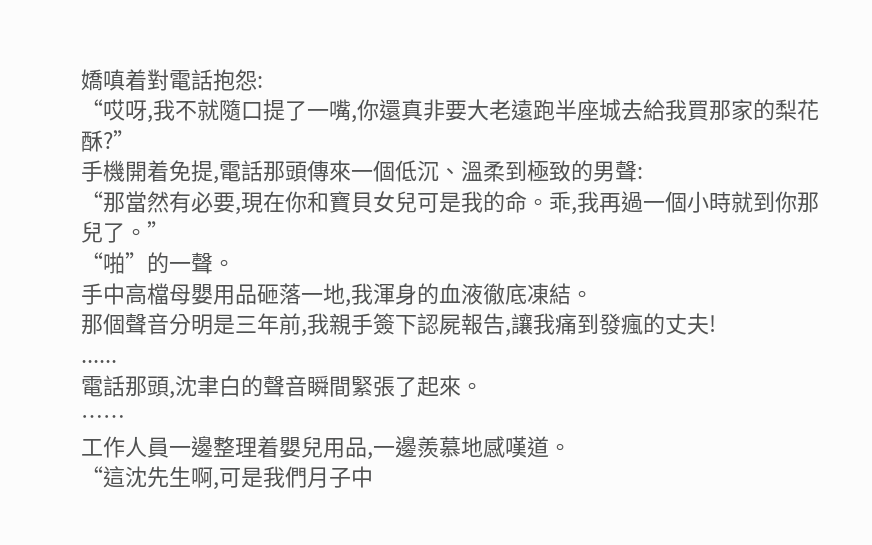嬌嗔着對電話抱怨:
“哎呀,我不就隨口提了一嘴,你還真非要大老遠跑半座城去給我買那家的梨花酥?”
手機開着免提,電話那頭傳來一個低沉、溫柔到極致的男聲:
“那當然有必要,現在你和寶貝女兒可是我的命。乖,我再過一個小時就到你那兒了。”
“啪”的一聲。
手中高檔母嬰用品砸落一地,我渾身的血液徹底凍結。
那個聲音分明是三年前,我親手簽下認屍報告,讓我痛到發瘋的丈夫!
......
電話那頭,沈聿白的聲音瞬間緊張了起來。
……
工作人員一邊整理着嬰兒用品,一邊羨慕地感嘆道。
“這沈先生啊,可是我們月子中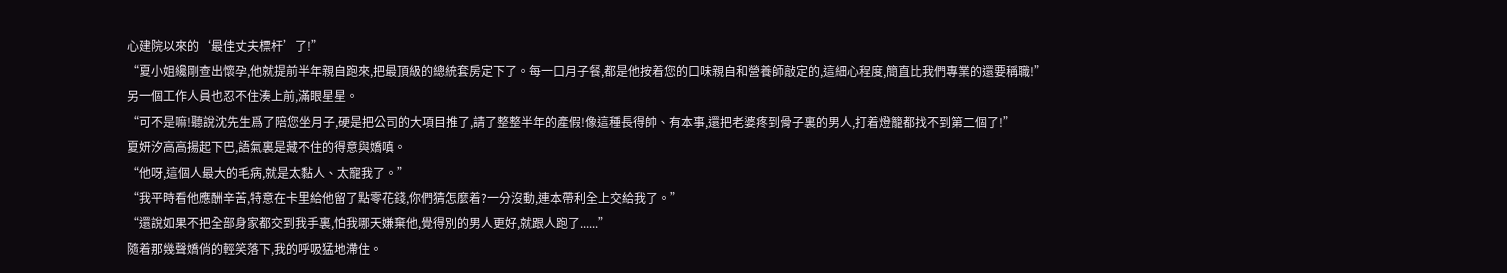心建院以來的‘最佳丈夫標杆’了!”
“夏小姐纔剛查出懷孕,他就提前半年親自跑來,把最頂級的總統套房定下了。每一口月子餐,都是他按着您的口味親自和營養師敲定的,這細心程度,簡直比我們專業的還要稱職!”
另一個工作人員也忍不住湊上前,滿眼星星。
“可不是嘛!聽說沈先生爲了陪您坐月子,硬是把公司的大項目推了,請了整整半年的產假!像這種長得帥、有本事,還把老婆疼到骨子裏的男人,打着燈籠都找不到第二個了!”
夏妍汐高高揚起下巴,語氣裏是藏不住的得意與嬌嗔。
“他呀,這個人最大的毛病,就是太黏人、太寵我了。”
“我平時看他應酬辛苦,特意在卡里給他留了點零花錢,你們猜怎麼着?一分沒動,連本帶利全上交給我了。”
“還說如果不把全部身家都交到我手裏,怕我哪天嫌棄他,覺得別的男人更好,就跟人跑了......”
隨着那幾聲嬌俏的輕笑落下,我的呼吸猛地滯住。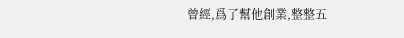曾經,爲了幫他創業,整整五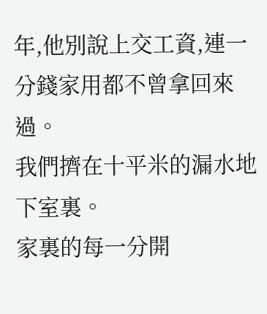年,他別說上交工資,連一分錢家用都不曾拿回來過。
我們擠在十平米的漏水地下室裏。
家裏的每一分開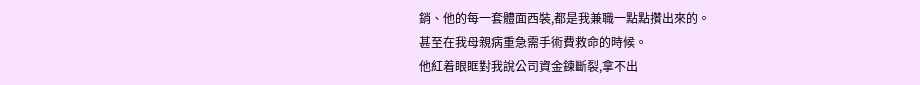銷、他的每一套體面西裝,都是我兼職一點點攢出來的。
甚至在我母親病重急需手術費救命的時候。
他紅着眼眶對我說公司資金鍊斷裂,拿不出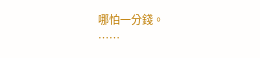哪怕一分錢。
……